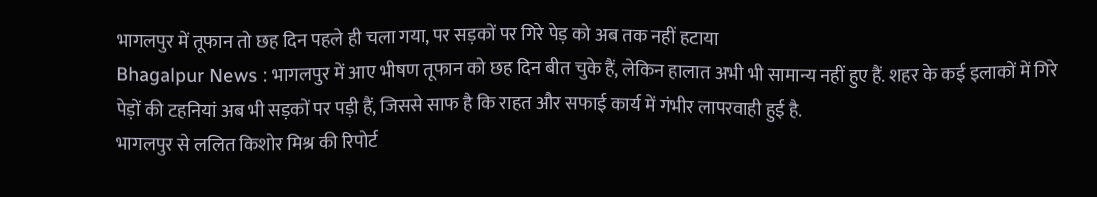भागलपुर में तूफान तो छह दिन पहले ही चला गया, पर सड़कों पर गिरे पेड़ को अब तक नहीं हटाया
Bhagalpur News : भागलपुर में आए भीषण तूफान को छह दिन बीत चुके हैं, लेकिन हालात अभी भी सामान्य नहीं हुए हैं. शहर के कई इलाकों में गिरे पेड़ों की टहनियां अब भी सड़कों पर पड़ी हैं, जिससे साफ है कि राहत और सफाई कार्य में गंभीर लापरवाही हुई है.
भागलपुर से ललित किशोर मिश्र की रिपोर्ट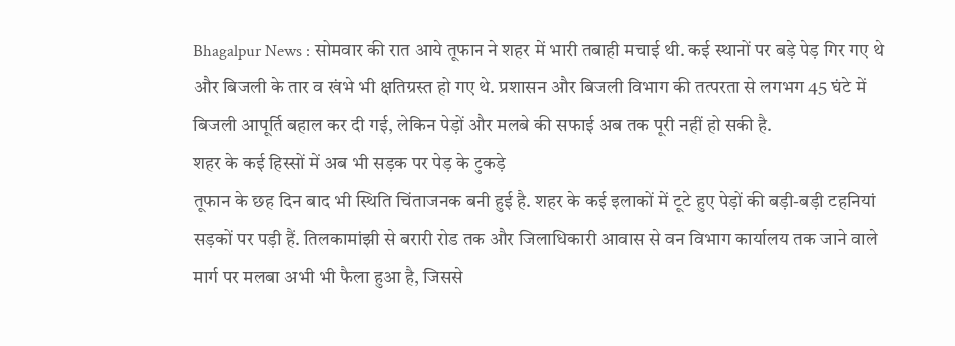Bhagalpur News : सोमवार की रात आये तूफान ने शहर में भारी तबाही मचाई थी. कई स्थानों पर बड़े पेड़ गिर गए थे और बिजली के तार व खंभे भी क्षतिग्रस्त हो गए थे. प्रशासन और बिजली विभाग की तत्परता से लगभग 45 घंटे में बिजली आपूर्ति बहाल कर दी गई, लेकिन पेड़ों और मलबे की सफाई अब तक पूरी नहीं हो सकी है.
शहर के कई हिस्सों में अब भी सड़क पर पेड़ के टुकड़े
तूफान के छह दिन बाद भी स्थिति चिंताजनक बनी हुई है. शहर के कई इलाकों में टूटे हुए पेड़ों की बड़ी-बड़ी टहनियां सड़कों पर पड़ी हैं. तिलकामांझी से बरारी रोड तक और जिलाधिकारी आवास से वन विभाग कार्यालय तक जाने वाले मार्ग पर मलबा अभी भी फैला हुआ है, जिससे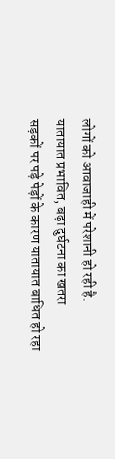लोगों को आवाजाही में परेशानी हो रही है.
यातायात प्रभावित, बढ़ा दुर्घटना का खतरा
सड़कों पर पड़े पेड़ों के कारण यातायात बाधित हो रहा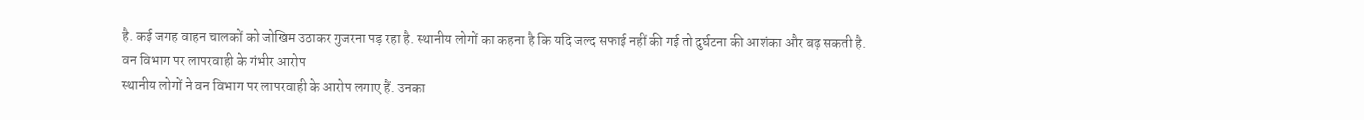है. कई जगह वाहन चालकों को जोखिम उठाकर गुजरना पड़ रहा है. स्थानीय लोगों का कहना है कि यदि जल्द सफाई नहीं की गई तो दुर्घटना की आशंका और बढ़ सकती है.
वन विभाग पर लापरवाही के गंभीर आरोप
स्थानीय लोगों ने वन विभाग पर लापरवाही के आरोप लगाए हैं. उनका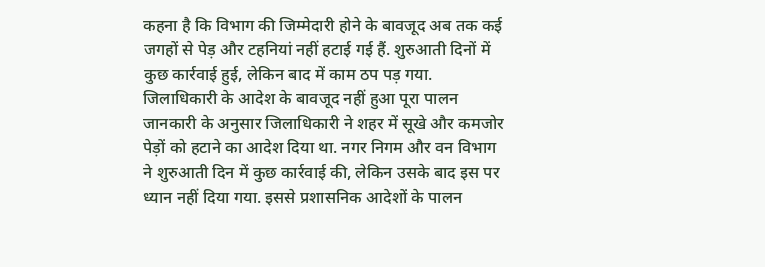कहना है कि विभाग की जिम्मेदारी होने के बावजूद अब तक कई जगहों से पेड़ और टहनियां नहीं हटाई गई हैं. शुरुआती दिनों में कुछ कार्रवाई हुई, लेकिन बाद में काम ठप पड़ गया.
जिलाधिकारी के आदेश के बावजूद नहीं हुआ पूरा पालन
जानकारी के अनुसार जिलाधिकारी ने शहर में सूखे और कमजोर पेड़ों को हटाने का आदेश दिया था. नगर निगम और वन विभाग ने शुरुआती दिन में कुछ कार्रवाई की, लेकिन उसके बाद इस पर ध्यान नहीं दिया गया. इससे प्रशासनिक आदेशों के पालन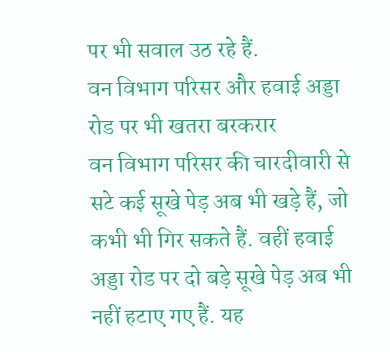पर भी सवाल उठ रहे हैं.
वन विभाग परिसर और हवाई अड्डा रोड पर भी खतरा बरकरार
वन विभाग परिसर की चारदीवारी से सटे कई सूखे पेड़ अब भी खड़े हैं, जो कभी भी गिर सकते हैं. वहीं हवाई अड्डा रोड पर दो बड़े सूखे पेड़ अब भी नहीं हटाए गए हैं. यह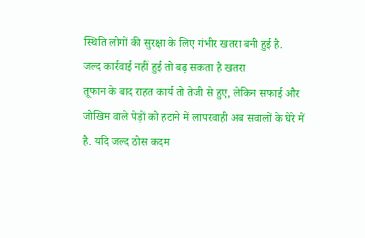स्थिति लोगों की सुरक्षा के लिए गंभीर खतरा बनी हुई है.
जल्द कार्रवाई नहीं हुई तो बढ़ सकता है खतरा
तूफान के बाद राहत कार्य तो तेजी से हुए, लेकिन सफाई और जोखिम वाले पेड़ों को हटाने में लापरवाही अब सवालों के घेरे में है. यदि जल्द ठोस कदम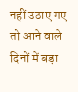नहीं उठाए गए तो आने वाले दिनों में बड़ा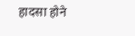हादसा होने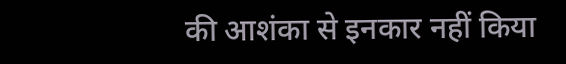की आशंका से इनकार नहीं किया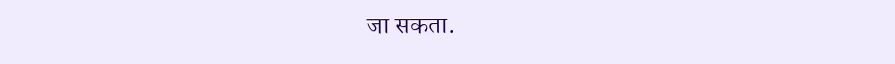जा सकता.